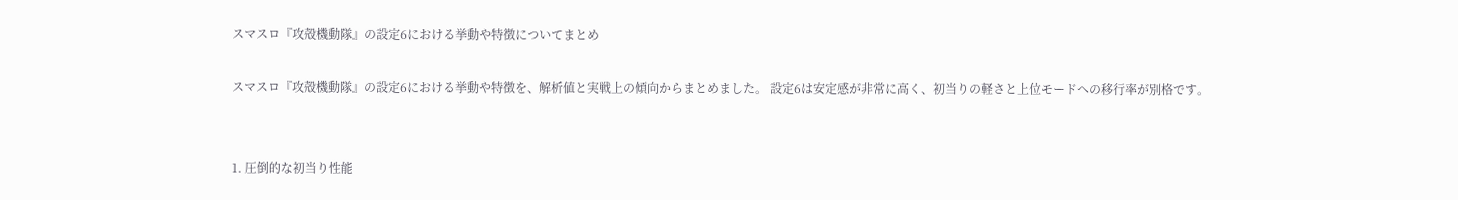スマスロ『攻殻機動隊』の設定6における挙動や特徴についてまとめ

スマスロ『攻殻機動隊』の設定6における挙動や特徴を、解析値と実戦上の傾向からまとめました。 設定6は安定感が非常に高く、初当りの軽さと上位モードへの移行率が別格です。


1. 圧倒的な初当り性能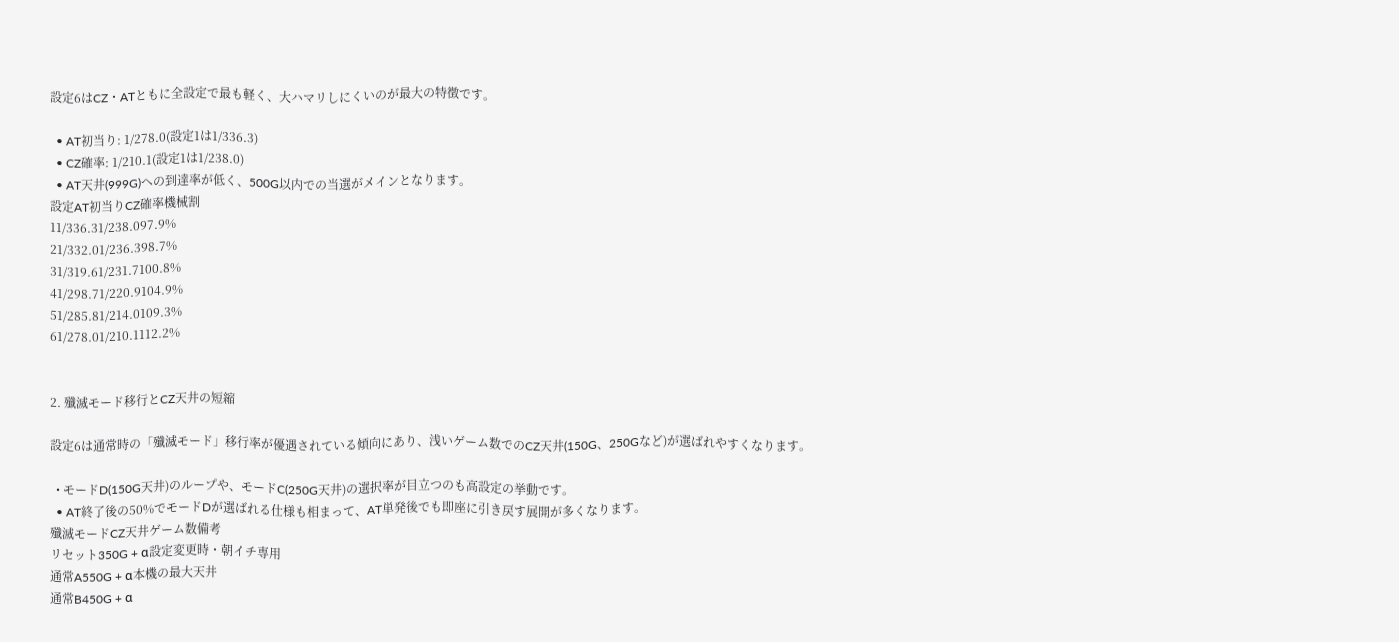設定6はCZ・ATともに全設定で最も軽く、大ハマリしにくいのが最大の特徴です。

  • AT初当り: 1/278.0(設定1は1/336.3)
  • CZ確率: 1/210.1(設定1は1/238.0)
  • AT天井(999G)への到達率が低く、500G以内での当選がメインとなります。
設定AT初当りCZ確率機械割
11/336.31/238.097.9%
21/332.01/236.398.7%
31/319.61/231.7100.8%
41/298.71/220.9104.9%
51/285.81/214.0109.3%
61/278.01/210.1112.2%


2. 殲滅モード移行とCZ天井の短縮

設定6は通常時の「殲滅モード」移行率が優遇されている傾向にあり、浅いゲーム数でのCZ天井(150G、250Gなど)が選ばれやすくなります。

  • モードD(150G天井)のループや、モードC(250G天井)の選択率が目立つのも高設定の挙動です。
  • AT終了後の50%でモードDが選ばれる仕様も相まって、AT単発後でも即座に引き戻す展開が多くなります。
殲滅モードCZ天井ゲーム数備考
リセット350G + α設定変更時・朝イチ専用
通常A550G + α本機の最大天井
通常B450G + α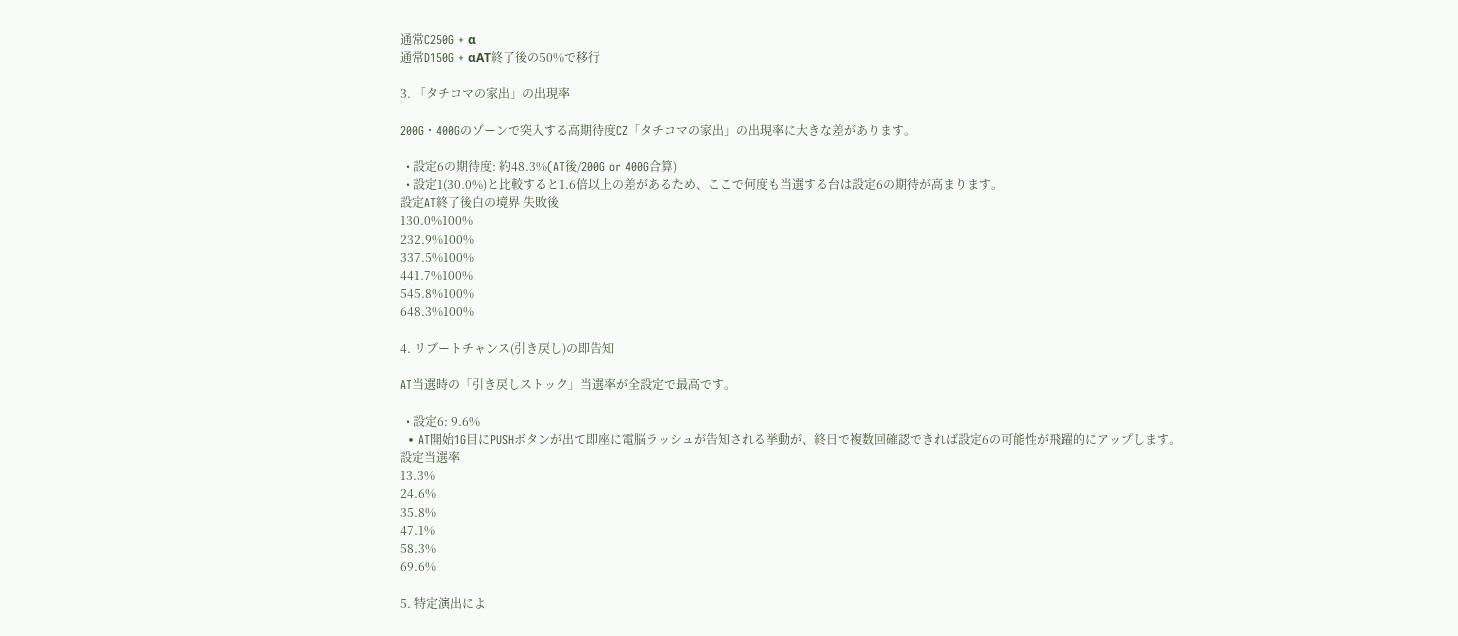通常C250G + α
通常D150G + αAT終了後の50%で移行

3. 「タチコマの家出」の出現率

200G・400Gのゾーンで突入する高期待度CZ「タチコマの家出」の出現率に大きな差があります。

  • 設定6の期待度: 約48.3%(AT後/200G or 400G合算)
  • 設定1(30.0%)と比較すると1.6倍以上の差があるため、ここで何度も当選する台は設定6の期待が高まります。
設定AT終了後白の境界 失敗後
130.0%100%
232.9%100%
337.5%100%
441.7%100%
545.8%100%
648.3%100%

4. リブートチャンス(引き戻し)の即告知

AT当選時の「引き戻しストック」当選率が全設定で最高です。

  • 設定6: 9.6%
  • AT開始1G目にPUSHボタンが出て即座に電脳ラッシュが告知される挙動が、終日で複数回確認できれば設定6の可能性が飛躍的にアップします。
設定当選率
13.3%
24.6%
35.8%
47.1%
58.3%
69.6%

5. 特定演出によ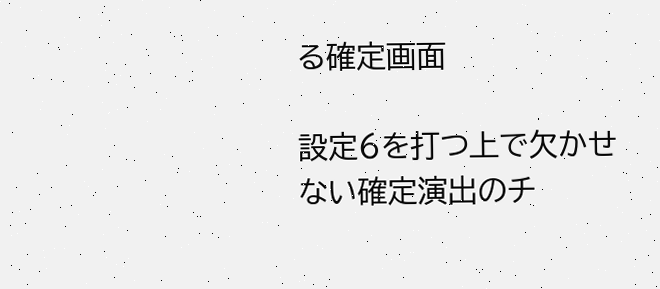る確定画面

設定6を打つ上で欠かせない確定演出のチ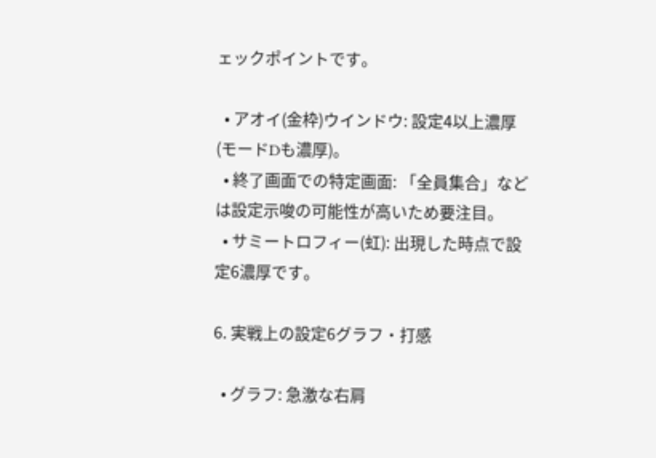ェックポイントです。

  • アオイ(金枠)ウインドウ: 設定4以上濃厚(モードDも濃厚)。
  • 終了画面での特定画面: 「全員集合」などは設定示唆の可能性が高いため要注目。
  • サミートロフィー(虹): 出現した時点で設定6濃厚です。

6. 実戦上の設定6グラフ・打感

  • グラフ: 急激な右肩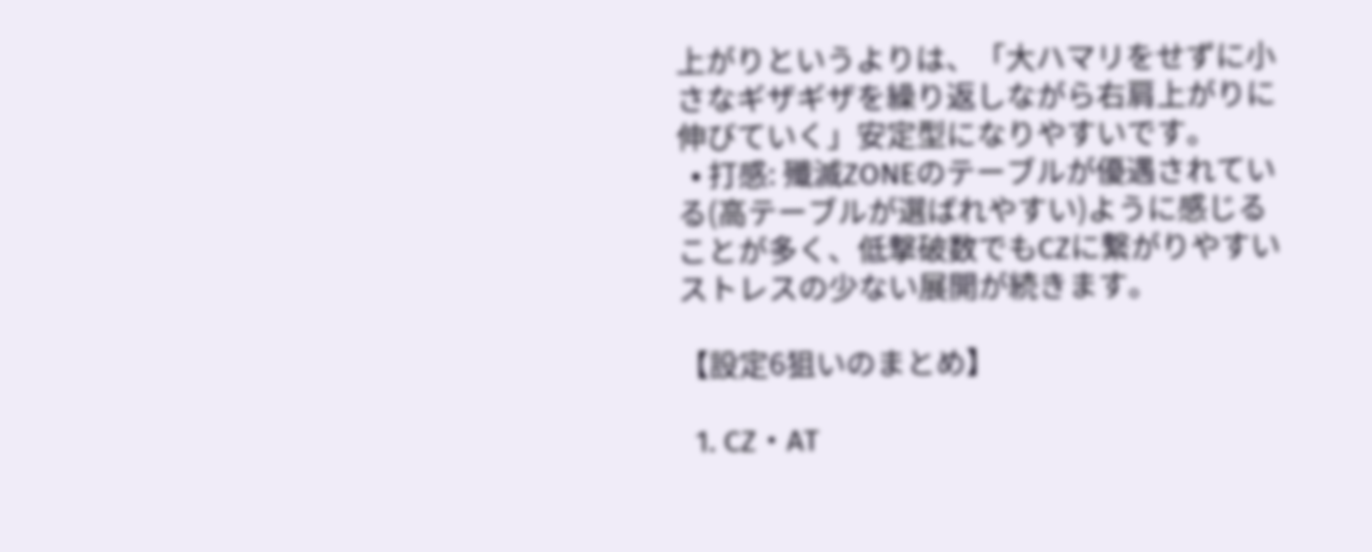上がりというよりは、「大ハマリをせずに小さなギザギザを繰り返しながら右肩上がりに伸びていく」安定型になりやすいです。
  • 打感: 殲滅ZONEのテーブルが優遇されている(高テーブルが選ばれやすい)ように感じることが多く、低撃破数でもCZに繋がりやすいストレスの少ない展開が続きます。

【設定6狙いのまとめ】

  1. CZ・AT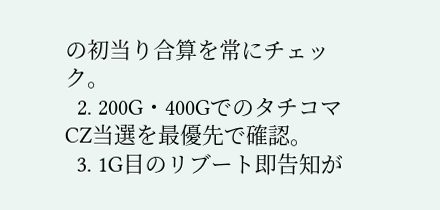の初当り合算を常にチェック。
  2. 200G・400GでのタチコマCZ当選を最優先で確認。
  3. 1G目のリブート即告知が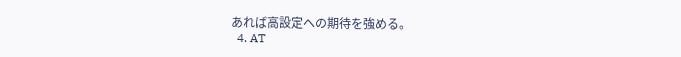あれば高設定への期待を強める。
  4. AT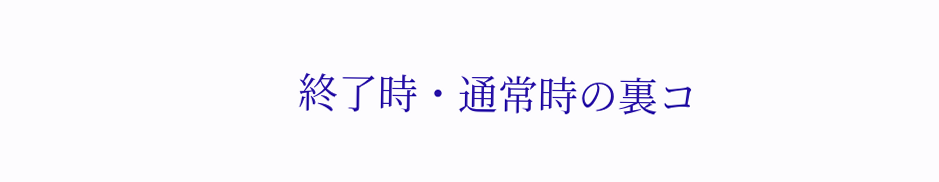終了時・通常時の裏コ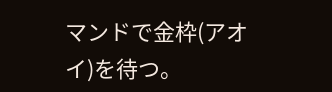マンドで金枠(アオイ)を待つ。